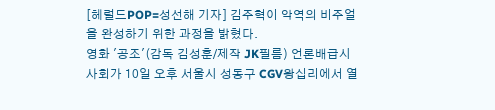[헤럴드POP=성선해 기자] 김주혁이 악역의 비주얼을 완성하기 위한 과정을 밝혔다.
영화 '공조'(감독 김성훈/제작 JK필름) 언론배급시사회가 10일 오후 서울시 성동구 CGV왕십리에서 열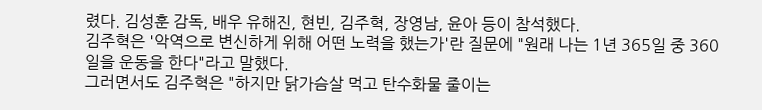렸다. 김성훈 감독, 배우 유해진, 현빈, 김주혁, 장영남, 윤아 등이 참석했다.
김주혁은 '악역으로 변신하게 위해 어떤 노력을 했는가'란 질문에 "원래 나는 1년 365일 중 360일을 운동을 한다"라고 말했다.
그러면서도 김주혁은 "하지만 닭가슴살 먹고 탄수화물 줄이는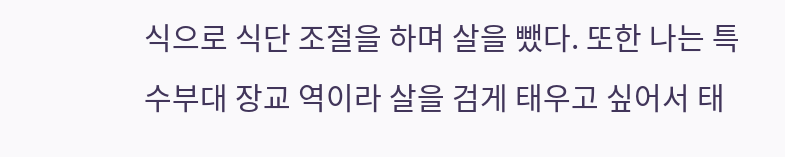식으로 식단 조절을 하며 살을 뺐다. 또한 나는 특수부대 장교 역이라 살을 검게 태우고 싶어서 태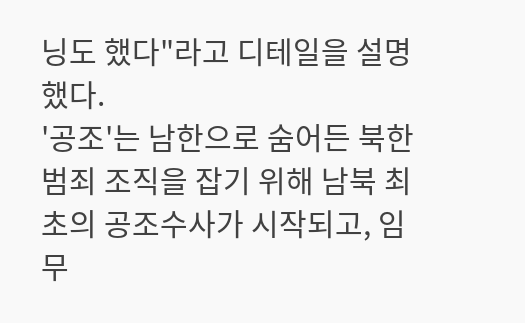닝도 했다"라고 디테일을 설명했다.
'공조'는 남한으로 숨어든 북한 범죄 조직을 잡기 위해 남북 최초의 공조수사가 시작되고, 임무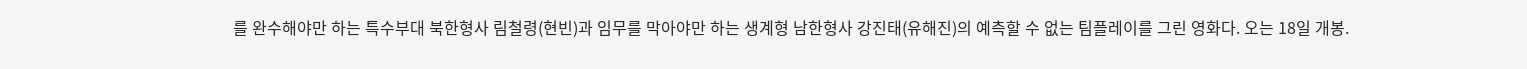를 완수해야만 하는 특수부대 북한형사 림철령(현빈)과 임무를 막아야만 하는 생계형 남한형사 강진태(유해진)의 예측할 수 없는 팀플레이를 그린 영화다. 오는 18일 개봉.